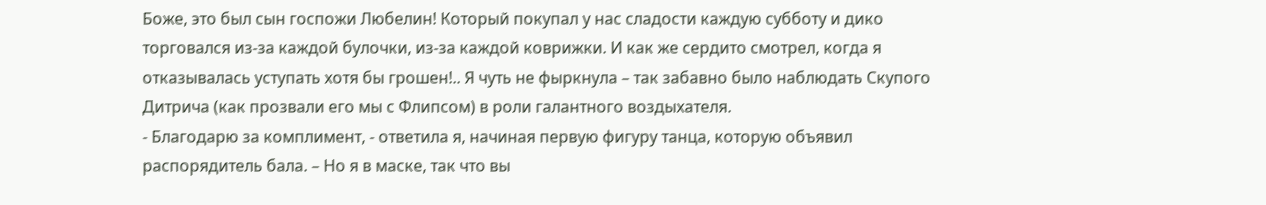Боже, это был сын госпожи Любелин! Который покупал у нас сладости каждую субботу и дико торговался из-за каждой булочки, из-за каждой коврижки. И как же сердито смотрел, когда я отказывалась уступать хотя бы грошен!.. Я чуть не фыркнула – так забавно было наблюдать Скупого Дитрича (как прозвали его мы с Флипсом) в роли галантного воздыхателя.
- Благодарю за комплимент, - ответила я, начиная первую фигуру танца, которую объявил распорядитель бала. – Но я в маске, так что вы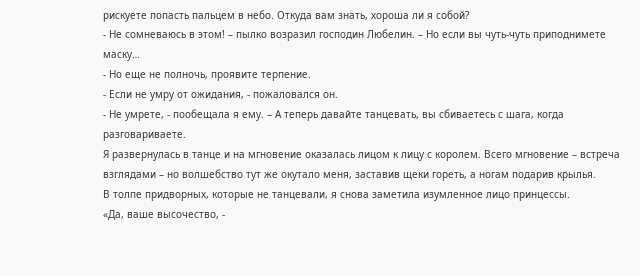рискуете попасть пальцем в небо. Откуда вам знать, хороша ли я собой?
- Не сомневаюсь в этом! – пылко возразил господин Любелин. – Но если вы чуть-чуть приподнимете маску…
- Но еще не полночь, проявите терпение.
- Если не умру от ожидания, - пожаловался он.
- Не умрете, - пообещала я ему. – А теперь давайте танцевать, вы сбиваетесь с шага, когда разговариваете.
Я развернулась в танце и на мгновение оказалась лицом к лицу с королем. Всего мгновение – встреча взглядами – но волшебство тут же окутало меня, заставив щеки гореть, а ногам подарив крылья.
В толпе придворных, которые не танцевали, я снова заметила изумленное лицо принцессы.
«Да, ваше высочество, -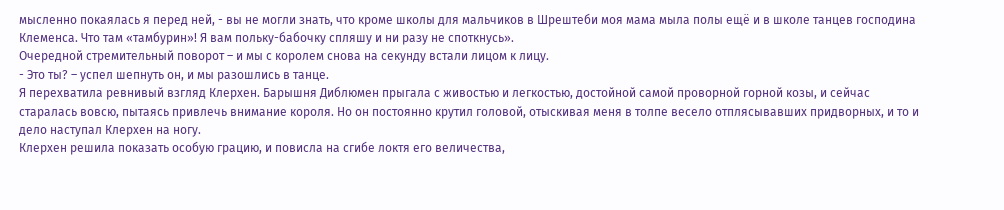мысленно покаялась я перед ней, - вы не могли знать, что кроме школы для мальчиков в Шрештеби моя мама мыла полы ещё и в школе танцев господина Клеменса. Что там «тамбурин»! Я вам польку-бабочку спляшу и ни разу не споткнусь».
Очередной стремительный поворот – и мы с королем снова на секунду встали лицом к лицу.
- Это ты? – успел шепнуть он, и мы разошлись в танце.
Я перехватила ревнивый взгляд Клерхен. Барышня Диблюмен прыгала с живостью и легкостью, достойной самой проворной горной козы, и сейчас старалась вовсю, пытаясь привлечь внимание короля. Но он постоянно крутил головой, отыскивая меня в толпе весело отплясывавших придворных, и то и дело наступал Клерхен на ногу.
Клерхен решила показать особую грацию, и повисла на сгибе локтя его величества,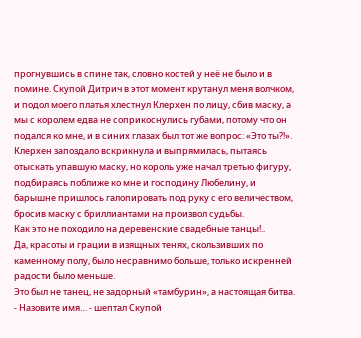прогнувшись в спине так, словно костей у неё не было и в помине. Скупой Дитрич в этот момент крутанул меня волчком, и подол моего платья хлестнул Клерхен по лицу, сбив маску, а мы с королем едва не соприкоснулись губами, потому что он подался ко мне, и в синих глазах был тот же вопрос: «Это ты?!».
Клерхен запоздало вскрикнула и выпрямилась, пытаясь отыскать упавшую маску, но король уже начал третью фигуру, подбираясь поближе ко мне и господину Любелину, и барышне пришлось галопировать под руку с его величеством, бросив маску с бриллиантами на произвол судьбы.
Как это не походило на деревенские свадебные танцы!..
Да, красоты и грации в изящных тенях, скользивших по каменному полу, было несравнимо больше, только искренней радости было меньше.
Это был не танец, не задорный «тамбурин», а настоящая битва.
- Назовите имя… - шептал Скупой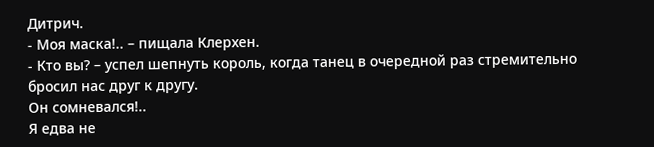Дитрич.
- Моя маска!.. – пищала Клерхен.
- Кто вы? – успел шепнуть король, когда танец в очередной раз стремительно бросил нас друг к другу.
Он сомневался!..
Я едва не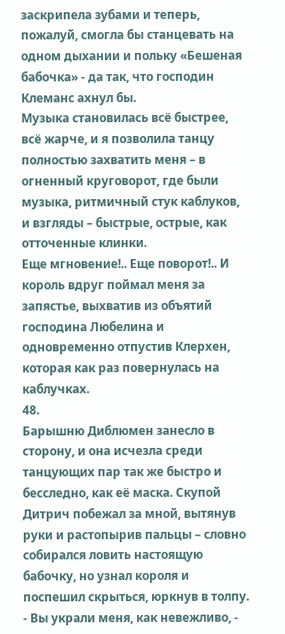заскрипела зубами и теперь, пожалуй, смогла бы станцевать на одном дыхании и польку «Бешеная бабочка» - да так, что господин Клеманс ахнул бы.
Музыка становилась всё быстрее, всё жарче, и я позволила танцу полностью захватить меня – в огненный круговорот, где были музыка, ритмичный стук каблуков, и взгляды – быстрые, острые, как отточенные клинки.
Еще мгновение!.. Еще поворот!.. И король вдруг поймал меня за запястье, выхватив из объятий господина Любелина и одновременно отпустив Клерхен, которая как раз повернулась на каблучках.
48.
Барышню Диблюмен занесло в сторону, и она исчезла среди танцующих пар так же быстро и бесследно, как её маска. Скупой Дитрич побежал за мной, вытянув руки и растопырив пальцы – словно собирался ловить настоящую бабочку, но узнал короля и поспешил скрыться, юркнув в толпу.
- Вы украли меня, как невежливо, -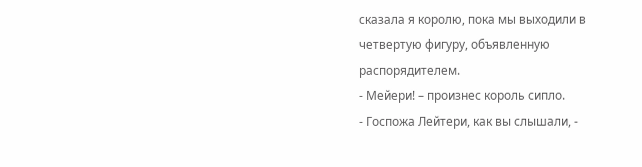сказала я королю, пока мы выходили в четвертую фигуру, объявленную распорядителем.
- Мейери! – произнес король сипло.
- Госпожа Лейтери, как вы слышали, -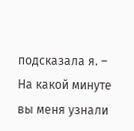подсказала я. – На какой минуте вы меня узнали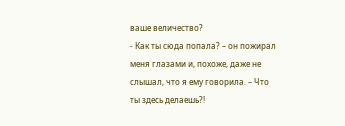ваше величество?
- Как ты сюда попала? – он пожирал меня глазами и, похоже, даже не слышал, что я ему говорила. – Что ты здесь делаешь?!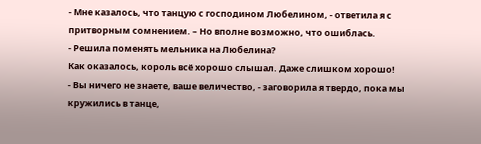- Мне казалось, что танцую с господином Любелином, - ответила я с притворным сомнением. – Но вполне возможно, что ошиблась.
- Решила поменять мельника на Любелина?
Как оказалось, король всё хорошо слышал. Даже слишком хорошо!
- Вы ничего не знаете, ваше величество, - заговорила я твердо, пока мы кружились в танце,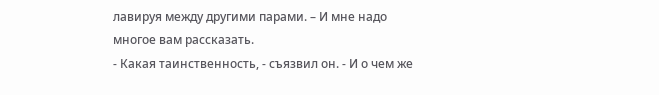лавируя между другими парами. – И мне надо многое вам рассказать.
- Какая таинственность, - съязвил он. - И о чем же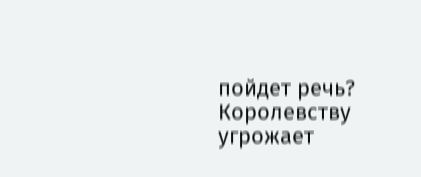пойдет речь? Королевству угрожает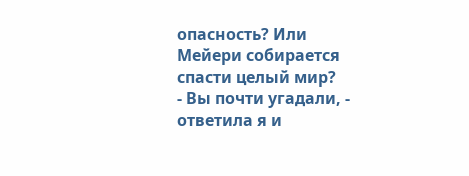опасность? Или Мейери собирается спасти целый мир?
- Вы почти угадали, - ответила я и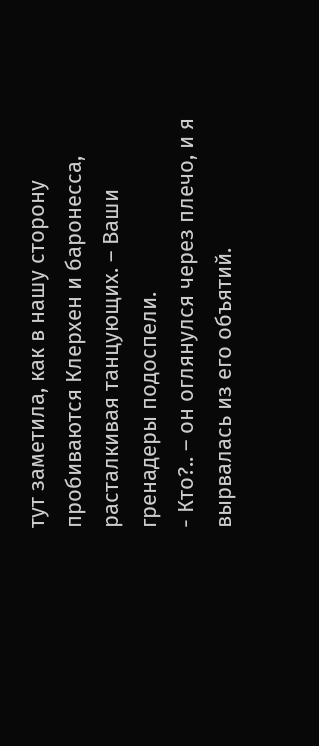тут заметила, как в нашу сторону пробиваются Клерхен и баронесса, расталкивая танцующих. – Ваши гренадеры подоспели.
- Кто?.. – он оглянулся через плечо, и я вырвалась из его объятий.